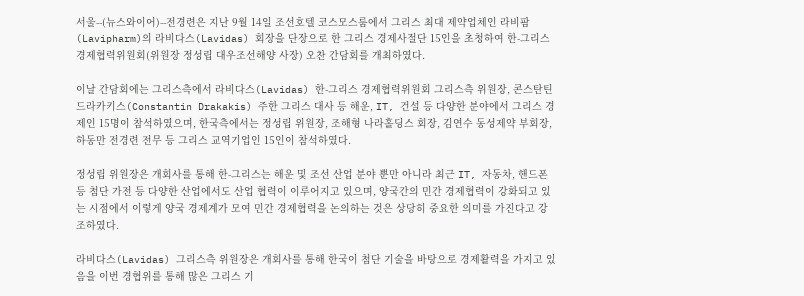서울--(뉴스와이어)--전경련은 지난 9월 14일 조선호텔 코스모스룸에서 그리스 최대 제약업체인 라비팜(Lavipharm)의 라비다스(Lavidas) 회장을 단장으로 한 그리스 경제사절단 15인을 초청하여 한-그리스 경제협력위원회(위원장 정성립 대우조선해양 사장) 오찬 간담회를 개최하였다.

이날 간담회에는 그리스측에서 라비다스(Lavidas) 한-그리스 경제협력위원회 그리스측 위원장, 콘스탄틴 드라카키스(Constantin Drakakis) 주한 그리스 대사 등 해운, IT, 건설 등 다양한 분야에서 그리스 경제인 15명이 참석하였으며, 한국측에서는 정성립 위원장, 조해형 나라홀딩스 회장, 김연수 동성제약 부회장, 하동만 전경련 전무 등 그리스 교역기업인 15인이 참석하였다.

정성립 위원장은 개회사를 통해 한-그리스는 해운 및 조선 산업 분야 뿐만 아니라 최근 IT, 자동차, 핸드폰 등 첨단 가전 등 다양한 산업에서도 산업 협력이 이루어지고 있으며, 양국간의 민간 경제협력이 강화되고 있는 시점에서 이렇게 양국 경제계가 모여 민간 경제협력을 논의하는 것은 상당히 중요한 의미를 가진다고 강조하였다.

라비다스(Lavidas) 그리스측 위원장은 개회사를 통해 한국이 첨단 기술을 바탕으로 경제활력을 가지고 있음을 이번 경협위를 통해 많은 그리스 기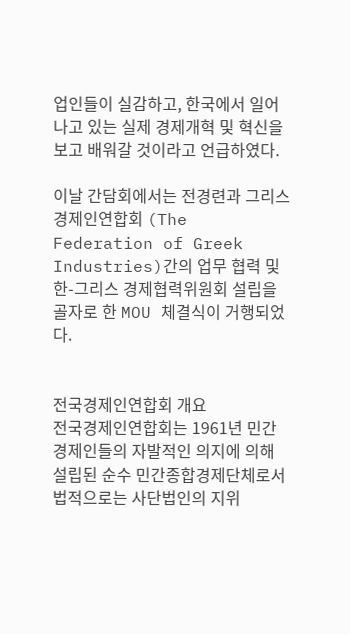업인들이 실감하고, 한국에서 일어나고 있는 실제 경제개혁 및 혁신을 보고 배워갈 것이라고 언급하였다.

이날 간담회에서는 전경련과 그리스 경제인연합회 (The Federation of Greek Industries)간의 업무 협력 및 한-그리스 경제협력위원회 설립을 골자로 한 MOU 체결식이 거행되었다.


전국경제인연합회 개요
전국경제인연합회는 1961년 민간경제인들의 자발적인 의지에 의해 설립된 순수 민간종합경제단체로서 법적으로는 사단법인의 지위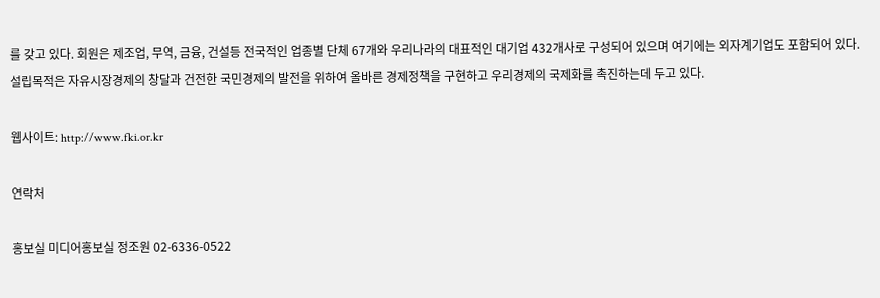를 갖고 있다. 회원은 제조업, 무역, 금융, 건설등 전국적인 업종별 단체 67개와 우리나라의 대표적인 대기업 432개사로 구성되어 있으며 여기에는 외자계기업도 포함되어 있다. 설립목적은 자유시장경제의 창달과 건전한 국민경제의 발전을 위하여 올바른 경제정책을 구현하고 우리경제의 국제화를 촉진하는데 두고 있다.

웹사이트: http://www.fki.or.kr

연락처

홍보실 미디어홍보실 정조원 02-6336-0522